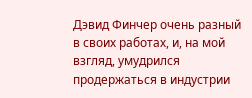Дэвид Финчер очень разный в своих работах, и, на мой взгляд, умудрился продержаться в индустрии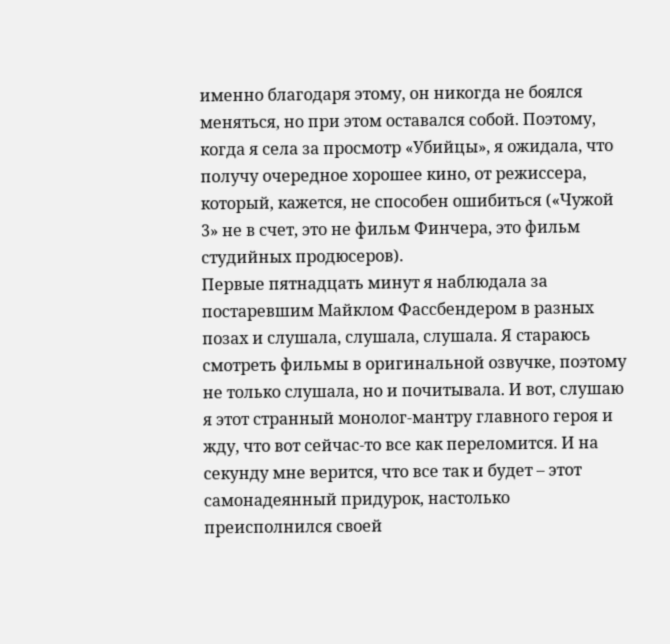именно благодаря этому, он никогда не боялся меняться, но при этом оставался собой. Поэтому, когда я села за просмотр «Убийцы», я ожидала, что получу очередное хорошее кино, от режиссера, который, кажется, не способен ошибиться («Чужой 3» не в счет, это не фильм Финчера, это фильм студийных продюсеров).
Первые пятнадцать минут я наблюдала за постаревшим Майклом Фассбендером в разных позах и слушала, слушала, слушала. Я стараюсь смотреть фильмы в оригинальной озвучке, поэтому не только слушала, но и почитывала. И вот, слушаю я этот странный монолог-мантру главного героя и жду, что вот сейчас-то все как переломится. И на секунду мне верится, что все так и будет – этот самонадеянный придурок, настолько преисполнился своей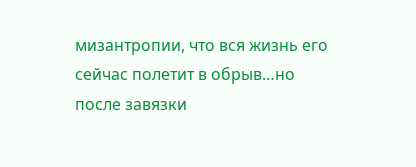мизантропии, что вся жизнь его сейчас полетит в обрыв…но после завязки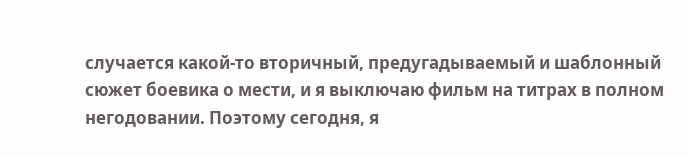случается какой-то вторичный, предугадываемый и шаблонный сюжет боевика о мести, и я выключаю фильм на титрах в полном негодовании. Поэтому сегодня, я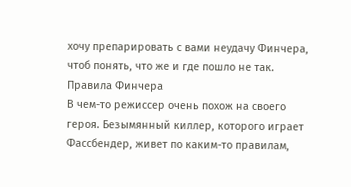хочу препарировать с вами неудачу Финчера, чтоб понять, что же и где пошло не так.
Правила Финчера
В чем-то режиссер очень похож на своего героя. Безымянный киллер, которого играет Фассбендер, живет по каким-то правилам,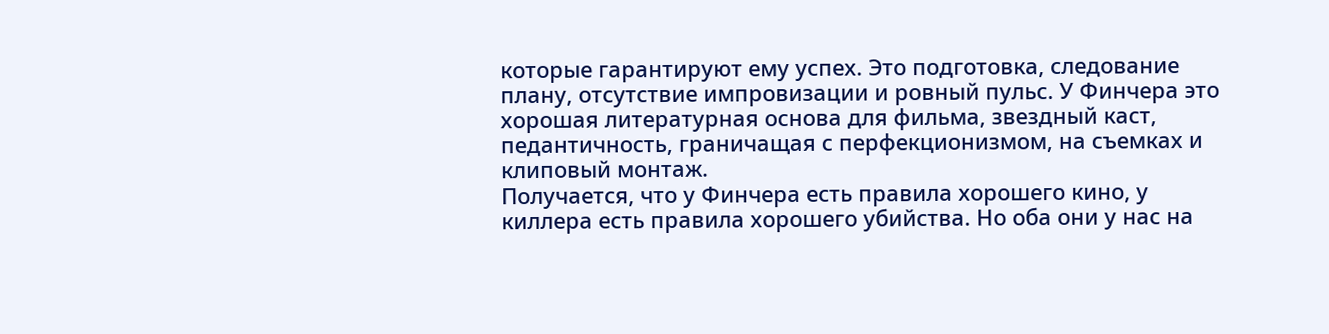которые гарантируют ему успех. Это подготовка, следование плану, отсутствие импровизации и ровный пульс. У Финчера это хорошая литературная основа для фильма, звездный каст, педантичность, граничащая с перфекционизмом, на съемках и клиповый монтаж.
Получается, что у Финчера есть правила хорошего кино, у киллера есть правила хорошего убийства. Но оба они у нас на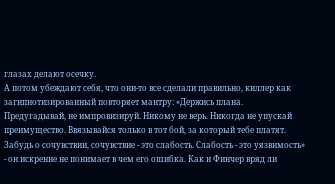глазах делают осечку.
А потом убеждают себя, что они-то все сделали правильно, киллер как загипнотизированный повторяет мантру: «Держись плана. Предугадывай, не импровизируй. Никому не верь. Никогда не упускай преимущество. Ввязывайся только в тот бой, за который тебе платят. Забудь о сочувствии, сочувствие - это слабость. Слабость - это уязвимость» - он искренне не понимает в чем его ошибка. Как и Финчер вряд ли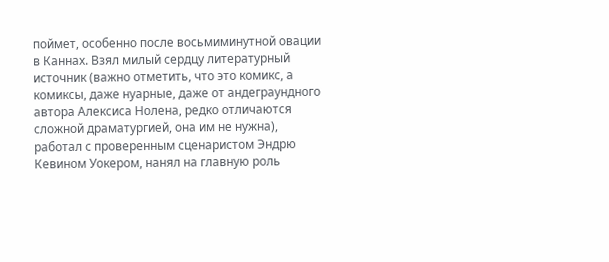поймет, особенно после восьмиминутной овации в Каннах. Взял милый сердцу литературный источник (важно отметить, что это комикс, а комиксы, даже нуарные, даже от андеграундного автора Алексиса Нолена, редко отличаются сложной драматургией, она им не нужна), работал с проверенным сценаристом Эндрю Кевином Уокером, нанял на главную роль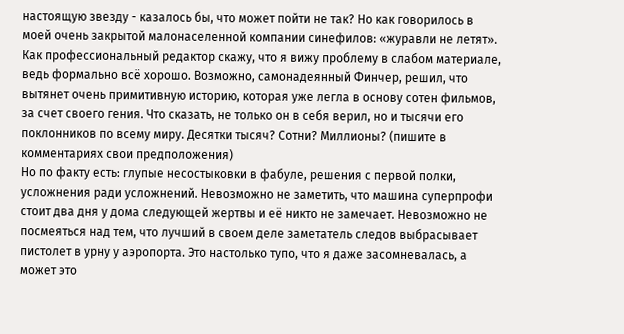настоящую звезду - казалось бы, что может пойти не так? Но как говорилось в моей очень закрытой малонаселенной компании синефилов: «журавли не летят».
Как профессиональный редактор скажу, что я вижу проблему в слабом материале, ведь формально всё хорошо. Возможно, самонадеянный Финчер, решил, что вытянет очень примитивную историю, которая уже легла в основу сотен фильмов, за счет своего гения. Что сказать, не только он в себя верил, но и тысячи его поклонников по всему миру. Десятки тысяч? Сотни? Миллионы? (пишите в комментариях свои предположения)
Но по факту есть: глупые несостыковки в фабуле, решения с первой полки, усложнения ради усложнений. Невозможно не заметить, что машина суперпрофи стоит два дня у дома следующей жертвы и её никто не замечает. Невозможно не посмеяться над тем, что лучший в своем деле заметатель следов выбрасывает пистолет в урну у аэропорта. Это настолько тупо, что я даже засомневалась, а может это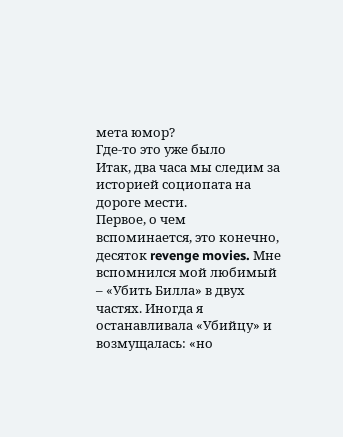мета юмор?
Где-то это уже было
Итак, два часа мы следим за историей социопата на дороге мести.
Первое, о чем вспоминается, это конечно, десяток revenge movies. Мне вспомнился мой любимый – «Убить Билла» в двух частях. Иногда я останавливала «Убийцу» и возмущалась: «но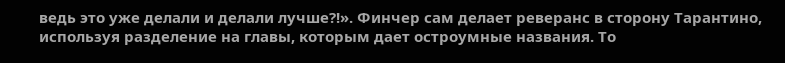ведь это уже делали и делали лучше?!». Финчер сам делает реверанс в сторону Тарантино, используя разделение на главы, которым дает остроумные названия. То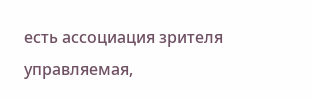есть ассоциация зрителя управляемая,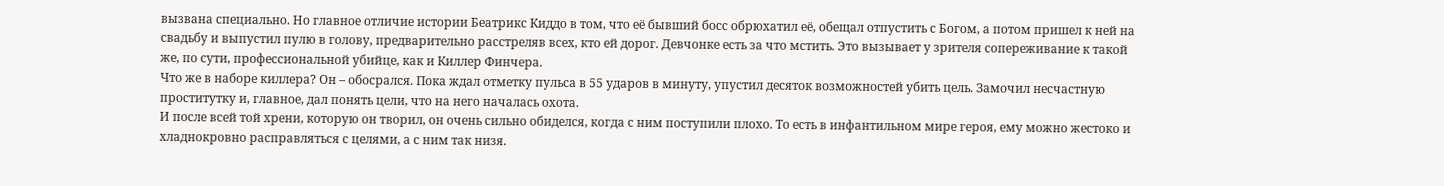вызвана специально. Но главное отличие истории Беатрикс Киддо в том, что её бывший босс обрюхатил её, обещал отпустить с Богом, а потом пришел к ней на свадьбу и выпустил пулю в голову, предварительно расстреляв всех, кто ей дорог. Девчонке есть за что мстить. Это вызывает у зрителя сопереживание к такой же, по сути, профессиональной убийце, как и Киллер Финчера.
Что же в наборе киллера? Он – обосрался. Пока ждал отметку пульса в 55 ударов в минуту, упустил десяток возможностей убить цель. Замочил несчастную проститутку и, главное, дал понять цели, что на него началась охота.
И после всей той хрени, которую он творил, он очень сильно обиделся, когда с ним поступили плохо. То есть в инфантильном мире героя, ему можно жестоко и хладнокровно расправляться с целями, а с ним так низя.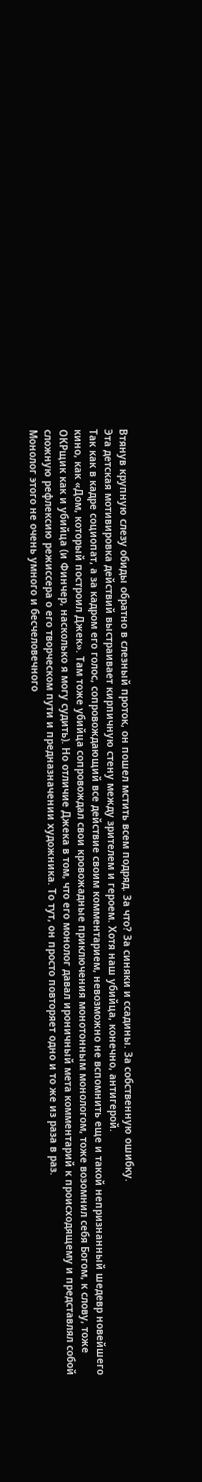Втянув крупную слезу обиды обратно в слезный проток, он пошел мстить всем подряд. За что? За синяки и ссадины. За собственную ошибку.
Эта детская мотивировка действий выстраивает кирпичную стену между зрителем и героем. Хотя наш убийца, конечно, антигерой.
Так как в кадре социопат, а за кадром его голос, сопровождающий все действие своим комментарием, невозможно не вспомнить еще и такой непризнанный шедевр новейшего кино, как «Дом, который построил Джек». Там тоже убийца сопровождал свои кровожадные приключения монотонным монологом, тоже возомнил себя Богом, к слову, тоже ОКРщик как и убийца (и Финчер, насколько я могу судить). Но отличие Джека в том, что его монолог давал ироничный мета комментарий к происходящему и представлял собой сложную рефлексию режиссера о его творческом пути и предназначении художника. То тут, он просто повторяет одно и то же из раза в раз.
Монолог этого не очень умного и бесчеловечного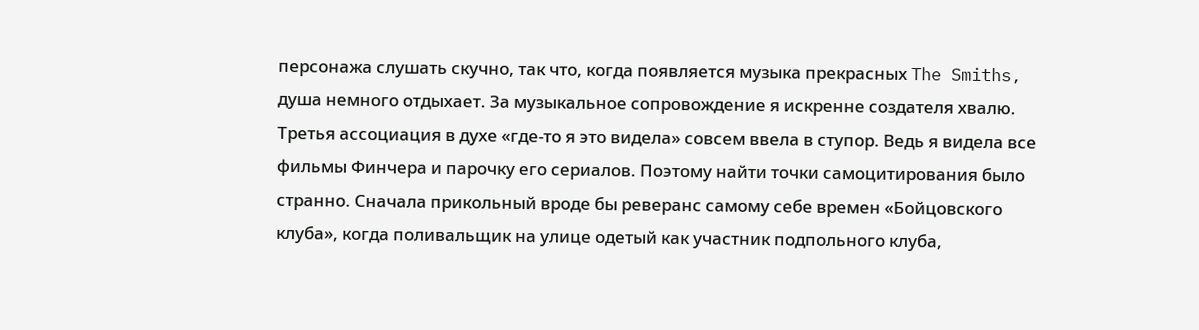персонажа слушать скучно, так что, когда появляется музыка прекрасных The Smiths, душа немного отдыхает. За музыкальное сопровождение я искренне создателя хвалю.
Третья ассоциация в духе «где-то я это видела» совсем ввела в ступор. Ведь я видела все фильмы Финчера и парочку его сериалов. Поэтому найти точки самоцитирования было странно. Сначала прикольный вроде бы реверанс самому себе времен «Бойцовского клуба», когда поливальщик на улице одетый как участник подпольного клуба,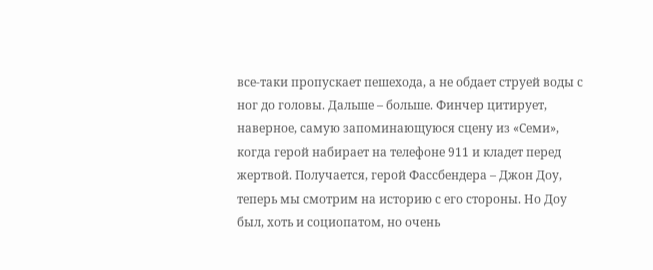все-таки пропускает пешехода, а не обдает струей воды с ног до головы. Дальше – больше. Финчер цитирует, наверное, самую запоминающуюся сцену из «Семи», когда герой набирает на телефоне 911 и кладет перед жертвой. Получается, герой Фассбендера – Джон Доу, теперь мы смотрим на историю с его стороны. Но Доу был, хоть и социопатом, но очень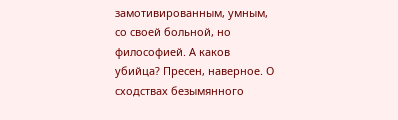замотивированным, умным, со своей больной, но философией. А каков убийца? Пресен, наверное. О сходствах безымянного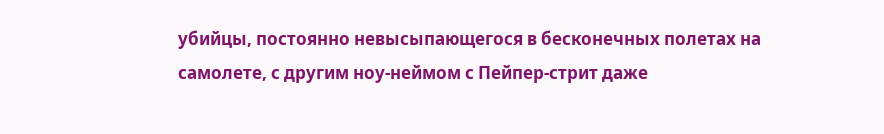убийцы, постоянно невысыпающегося в бесконечных полетах на самолете, с другим ноу-неймом с Пейпер-стрит даже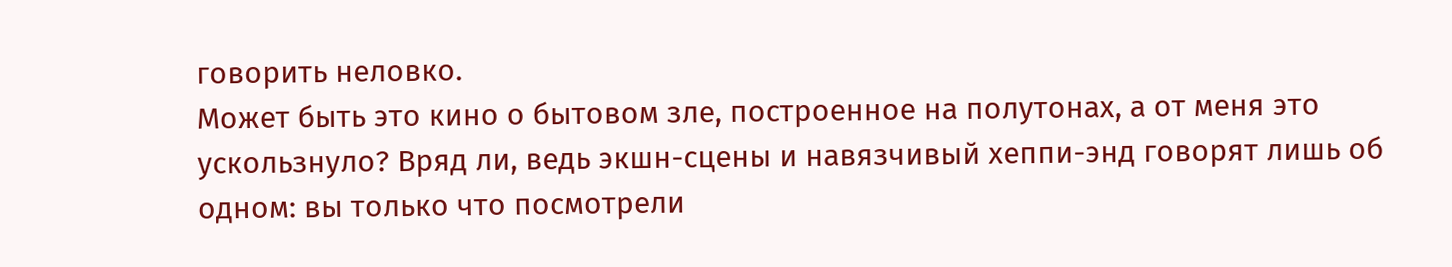говорить неловко.
Может быть это кино о бытовом зле, построенное на полутонах, а от меня это ускользнуло? Вряд ли, ведь экшн-сцены и навязчивый хеппи-энд говорят лишь об одном: вы только что посмотрели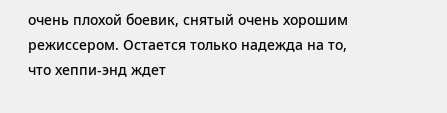очень плохой боевик, снятый очень хорошим режиссером. Остается только надежда на то, что хеппи-энд ждет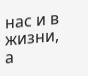нас и в жизни, а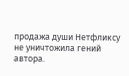продажа души Нетфликсу не уничтожила гений автора.